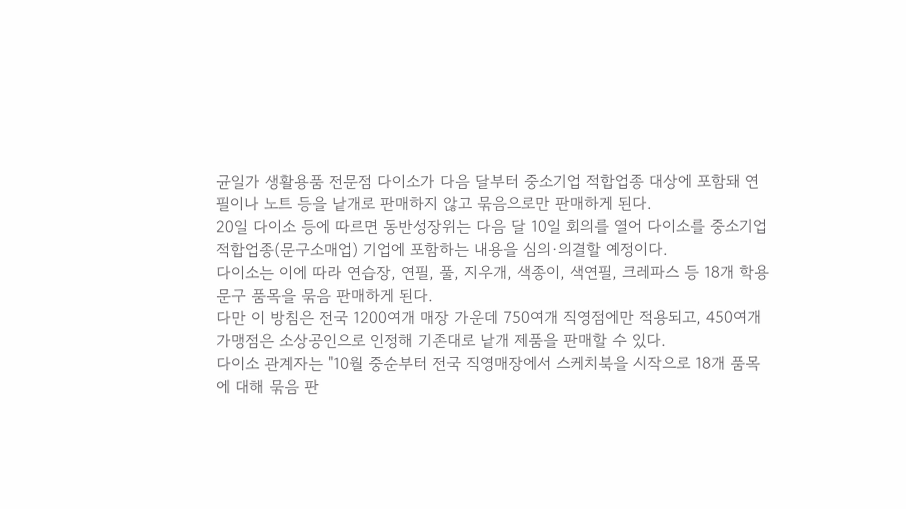균일가 생활용품 전문점 다이소가 다음 달부터 중소기업 적합업종 대상에 포함돼 연필이나 노트 등을 낱개로 판매하지 않고 묶음으로만 판매하게 된다.
20일 다이소 등에 따르면 동반성장위는 다음 달 10일 회의를 열어 다이소를 중소기업 적합업종(문구소매업) 기업에 포함하는 내용을 심의·의결할 예정이다.
다이소는 이에 따라 연습장, 연필, 풀, 지우개, 색종이, 색연필, 크레파스 등 18개 학용문구 품목을 묶음 판매하게 된다.
다만 이 방침은 전국 1200여개 매장 가운데 750여개 직영점에만 적용되고, 450여개 가맹점은 소상공인으로 인정해 기존대로 낱개 제품을 판매할 수 있다.
다이소 관계자는 "10월 중순부터 전국 직영매장에서 스케치북을 시작으로 18개 품목에 대해 묶음 판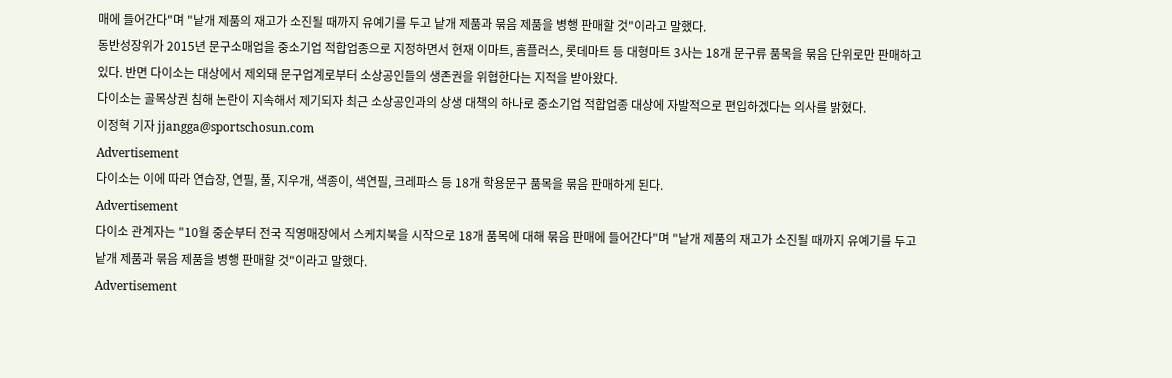매에 들어간다"며 "낱개 제품의 재고가 소진될 때까지 유예기를 두고 낱개 제품과 묶음 제품을 병행 판매할 것"이라고 말했다.
동반성장위가 2015년 문구소매업을 중소기업 적합업종으로 지정하면서 현재 이마트, 홈플러스, 롯데마트 등 대형마트 3사는 18개 문구류 품목을 묶음 단위로만 판매하고 있다. 반면 다이소는 대상에서 제외돼 문구업계로부터 소상공인들의 생존권을 위협한다는 지적을 받아왔다.
다이소는 골목상권 침해 논란이 지속해서 제기되자 최근 소상공인과의 상생 대책의 하나로 중소기업 적합업종 대상에 자발적으로 편입하겠다는 의사를 밝혔다.
이정혁 기자 jjangga@sportschosun.com
Advertisement
다이소는 이에 따라 연습장, 연필, 풀, 지우개, 색종이, 색연필, 크레파스 등 18개 학용문구 품목을 묶음 판매하게 된다.
Advertisement
다이소 관계자는 "10월 중순부터 전국 직영매장에서 스케치북을 시작으로 18개 품목에 대해 묶음 판매에 들어간다"며 "낱개 제품의 재고가 소진될 때까지 유예기를 두고 낱개 제품과 묶음 제품을 병행 판매할 것"이라고 말했다.
Advertisement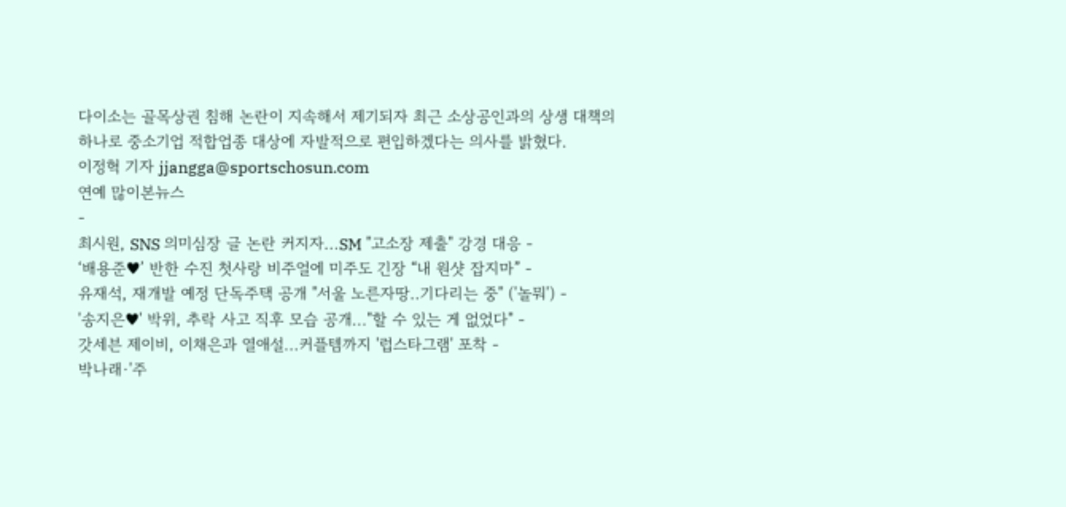다이소는 골목상권 침해 논란이 지속해서 제기되자 최근 소상공인과의 상생 대책의 하나로 중소기업 적합업종 대상에 자발적으로 편입하겠다는 의사를 밝혔다.
이정혁 기자 jjangga@sportschosun.com
연예 많이본뉴스
-
최시원, SNS 의미심장 글 논란 커지자...SM "고소장 제출" 강경 대응 -
‘배용준♥’ 반한 수진 첫사랑 비주얼에 미주도 긴장 “내 원샷 잡지마” -
유재석, 재개발 예정 단독주택 공개 "서울 노른자땅..기다리는 중" ('놀뭐') -
'송지은♥' 박위, 추락 사고 직후 모습 공개..."할 수 있는 게 없었다" -
갓세븐 제이비, 이채은과 열애설...커플템까지 '럽스타그램' 포착 -
박나래·'주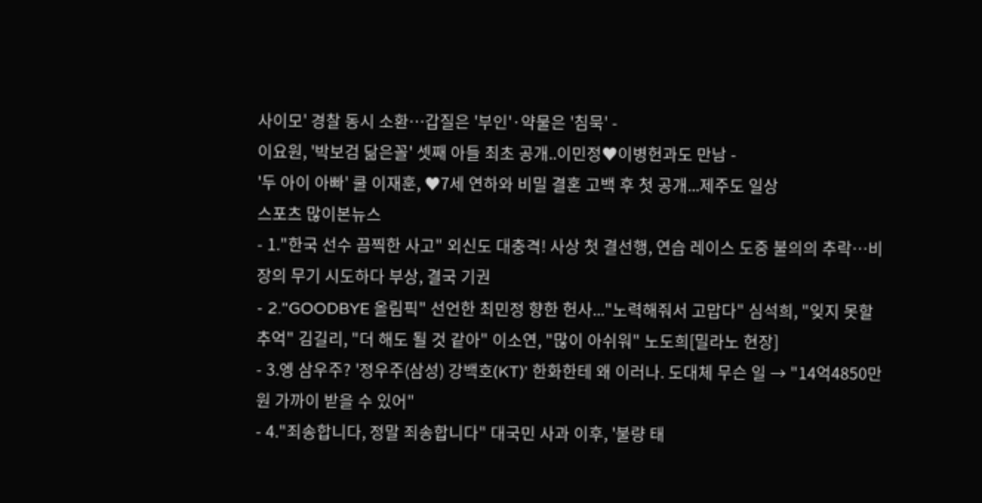사이모' 경찰 동시 소환…갑질은 '부인'·약물은 '침묵' -
이요원, '박보검 닮은꼴' 셋째 아들 최초 공개..이민정♥이병헌과도 만남 -
'두 아이 아빠' 쿨 이재훈, ♥7세 연하와 비밀 결혼 고백 후 첫 공개...제주도 일상
스포츠 많이본뉴스
- 1."한국 선수 끔찍한 사고" 외신도 대충격! 사상 첫 결선행, 연습 레이스 도중 불의의 추락…비장의 무기 시도하다 부상, 결국 기권
- 2."GOODBYE 올림픽" 선언한 최민정 향한 헌사..."노력해줘서 고맙다" 심석희, "잊지 못할 추억" 김길리, "더 해도 될 것 같아" 이소연, "많이 아쉬워" 노도희[밀라노 현장]
- 3.엥 삼우주? '정우주(삼성) 강백호(KT)' 한화한테 왜 이러나. 도대체 무슨 일 → "14억4850만원 가까이 받을 수 있어"
- 4."죄송합니다, 정말 죄송합니다" 대국민 사과 이후, '불량 태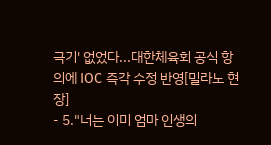극기' 없었다...대한체육회 공식 항의에 IOC 즉각 수정 반영[밀라노 현장]
- 5."너는 이미 엄마 인생의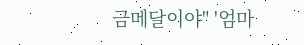금메달이야" '엄마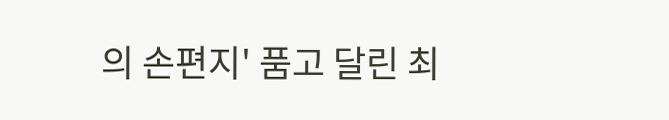의 손편지' 품고 달린 최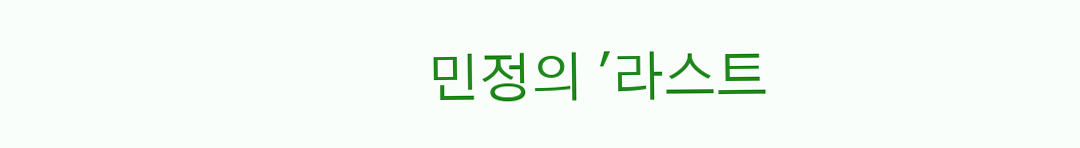민정의 '라스트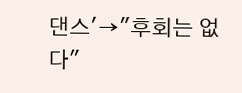댄스'→"후회는 없다"